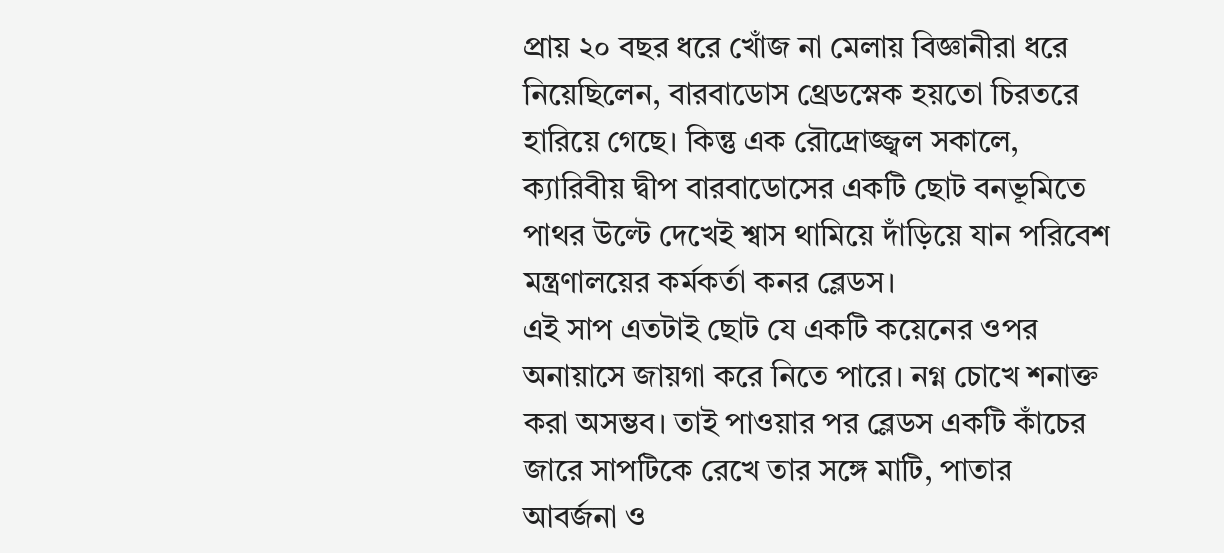প্রায় ২০ বছর ধরে খোঁজ না মেলায় বিজ্ঞানীরা ধরে নিয়েছিলেন, বারবাডোস থ্রেডস্নেক হয়তো চিরতরে হারিয়ে গেছে। কিন্তু এক রৌদ্রোজ্জ্বল সকালে, ক্যারিবীয় দ্বীপ বারবাডোসের একটি ছোট বনভূমিতে পাথর উল্টে দেখেই শ্বাস থামিয়ে দাঁড়িয়ে যান পরিবেশ মন্ত্রণালয়ের কর্মকর্তা কনর ব্লেডস।
এই সাপ এতটাই ছোট যে একটি কয়েনের ওপর অনায়াসে জায়গা করে নিতে পারে। নগ্ন চোখে শনাক্ত করা অসম্ভব। তাই পাওয়ার পর ব্লেডস একটি কাঁচের জারে সাপটিকে রেখে তার সঙ্গে মাটি, পাতার আবর্জনা ও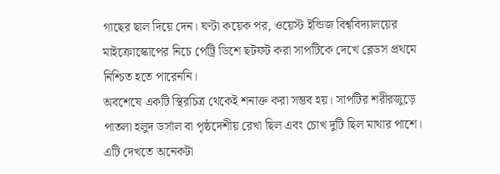গাছের ছাল দিয়ে দেন। ঘণ্টা কয়েক পর, ওয়েস্ট ইন্ডিজ বিশ্ববিদ্যালয়ের মাইক্রোস্কোপের নিচে পেট্রি ডিশে ছটফট করা সাপটিকে দেখে ব্লেডস প্রথমে নিশ্চিত হতে পারেননি।
অবশেষে একটি স্থিরচিত্র থেকেই শনাক্ত করা সম্ভব হয়। সাপটির শরীরজুড়ে পাতলা হলুদ ডর্সাল বা পৃষ্ঠদেশীয় রেখা ছিল এবং চোখ দুটি ছিল মাথার পাশে। এটি দেখতে অনেকটা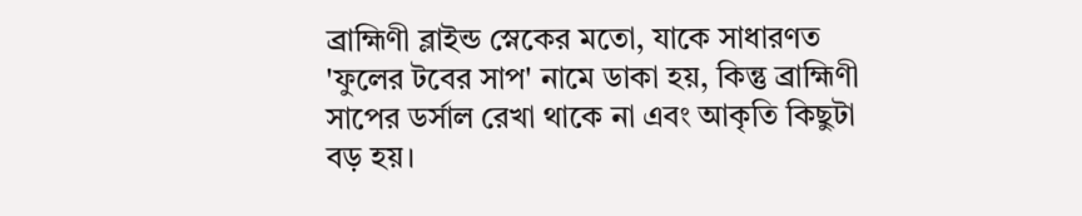ব্রাহ্মিণী ব্লাইন্ড স্নেকের মতো, যাকে সাধারণত 'ফুলের টবের সাপ' নামে ডাকা হয়, কিন্তু ব্রাহ্মিণী সাপের ডর্সাল রেখা থাকে না এবং আকৃতি কিছুটা বড় হয়।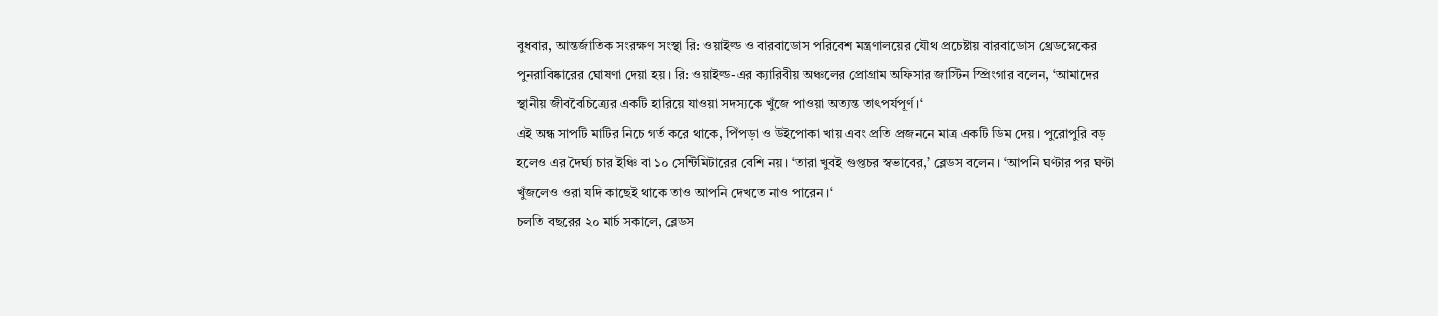বুধবার, আন্তর্জাতিক সংরক্ষণ সংস্থা রি: ওয়াইল্ড ও বারবাডোস পরিবেশ মন্ত্রণালয়ের যৌথ প্রচেষ্টায় বারবাডোস থ্রেডস্নেকের পুনরাবিষ্কারের ঘোষণা দেয়া হয়। রি: ওয়াইল্ড-এর ক্যারিবীয় অঞ্চলের প্রোগ্রাম অফিসার জাস্টিন স্প্রিংগার বলেন, ‘আমাদের স্থানীয় জীববৈচিত্র্যের একটি হারিয়ে যাওয়া সদস্যকে খুঁজে পাওয়া অত্যন্ত তাৎপর্যপূর্ণ।‘
এই অন্ধ সাপটি মাটির নিচে গর্ত করে থাকে, পিঁপড়া ও উইপোকা খায় এবং প্রতি প্রজননে মাত্র একটি ডিম দেয়। পুরোপুরি বড় হলেও এর দৈর্ঘ্য চার ইঞ্চি বা ১০ সেন্টিমিটারের বেশি নয়। ‘তারা খুবই গুপ্তচর স্বভাবের,’ ব্লেডস বলেন। ‘আপনি ঘণ্টার পর ঘণ্টা খুঁজলেও ওরা যদি কাছেই থাকে তাও আপনি দেখতে নাও পারেন।‘
চলতি বছরের ২০ মার্চ সকালে, ব্লেডস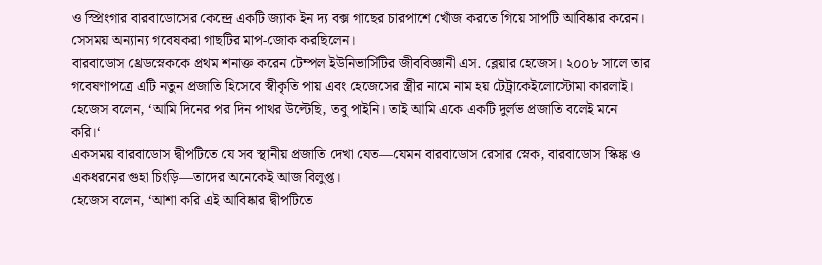ও স্প্রিংগার বারবাডোসের কেন্দ্রে একটি জ্যাক ইন দ্য বক্স গাছের চারপাশে খোঁজ করতে গিয়ে সাপটি আবিষ্কার করেন। সেসময় অন্যান্য গবেষকরা গাছটির মাপ-জোক করছিলেন।
বারবাডোস থ্রেডস্নেককে প্রথম শনাক্ত করেন টেম্পল ইউনিভার্সিটির জীববিজ্ঞানী এস. ব্লেয়ার হেজেস। ২০০৮ সালে তার গবেষণাপত্রে এটি নতুন প্রজাতি হিসেবে স্বীকৃতি পায় এবং হেজেসের স্ত্রীর নামে নাম হয় টেট্রাকেইলোস্টোমা কারলাই।
হেজেস বলেন, ‘আমি দিনের পর দিন পাথর উল্টেছি, তবু পাইনি। তাই আমি একে একটি দুর্লভ প্রজাতি বলেই মনে করি।‘
একসময় বারবাডোস দ্বীপটিতে যে সব স্থানীয় প্রজাতি দেখা যেত—যেমন বারবাডোস রেসার স্নেক, বারবাডোস স্কিঙ্ক ও একধরনের গুহা চিংড়ি—তাদের অনেকেই আজ বিলুপ্ত।
হেজেস বলেন, ‘আশা করি এই আবিষ্কার দ্বীপটিতে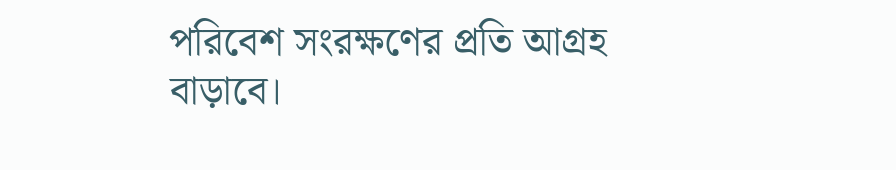পরিবেশ সংরক্ষণের প্রতি আগ্রহ বাড়াবে।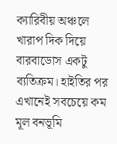ক্যারিবীয় অঞ্চলে খারাপ দিক দিয়ে বারবাডোস একটু ব্যতিক্রম। হাইতির পর এখানেই সবচেয়ে কম মূল বনভূমি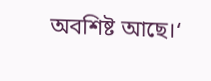অবশিষ্ট আছে।‘